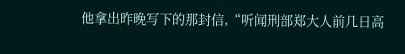他拿出昨晚写下的那封信,“听闻刑部郑大人前几日高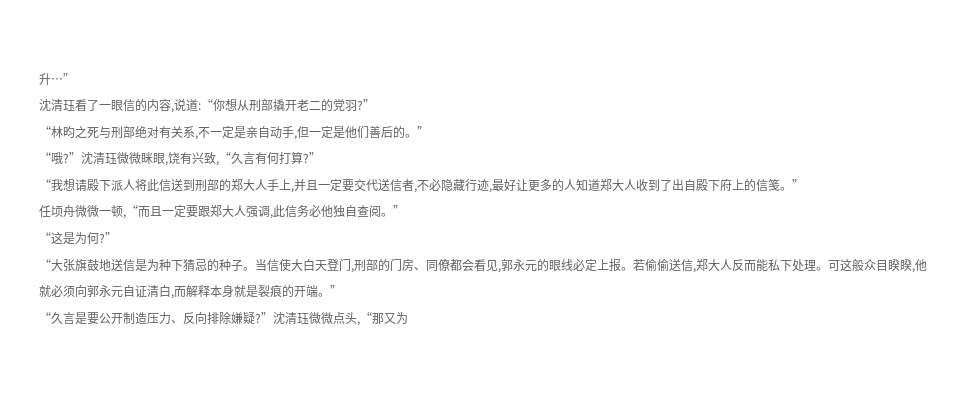升…”
沈清珏看了一眼信的内容,说道:“你想从刑部撬开老二的党羽?”
“林昀之死与刑部绝对有关系,不一定是亲自动手,但一定是他们善后的。”
“哦?”沈清珏微微眯眼,饶有兴致,“久言有何打算?”
“我想请殿下派人将此信送到刑部的郑大人手上,并且一定要交代送信者,不必隐藏行迹,最好让更多的人知道郑大人收到了出自殿下府上的信笺。”
任顷舟微微一顿,“而且一定要跟郑大人强调,此信务必他独自查阅。”
“这是为何?”
“大张旗鼓地送信是为种下猜忌的种子。当信使大白天登门,刑部的门房、同僚都会看见,郭永元的眼线必定上报。若偷偷送信,郑大人反而能私下处理。可这般众目睽睽,他就必须向郭永元自证清白,而解释本身就是裂痕的开端。”
“久言是要公开制造压力、反向排除嫌疑?”沈清珏微微点头,“那又为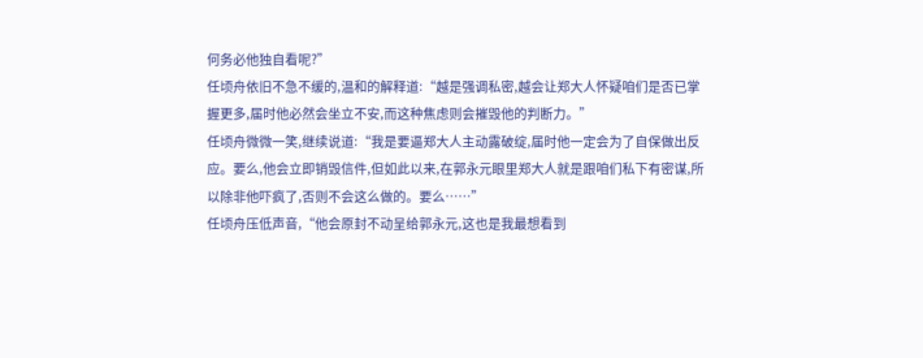何务必他独自看呢?”
任顷舟依旧不急不缓的,温和的解释道:“越是强调私密,越会让郑大人怀疑咱们是否已掌握更多,届时他必然会坐立不安,而这种焦虑则会摧毁他的判断力。”
任顷舟微微一笑,继续说道:“我是要逼郑大人主动露破绽,届时他一定会为了自保做出反应。要么,他会立即销毁信件,但如此以来,在郭永元眼里郑大人就是跟咱们私下有密谋,所以除非他吓疯了,否则不会这么做的。要么……”
任顷舟压低声音,“他会原封不动呈给郭永元,这也是我最想看到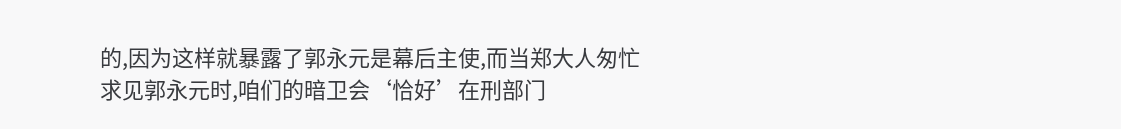的,因为这样就暴露了郭永元是幕后主使,而当郑大人匆忙求见郭永元时,咱们的暗卫会‘恰好’在刑部门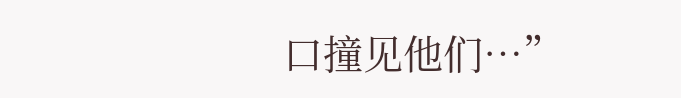口撞见他们…”